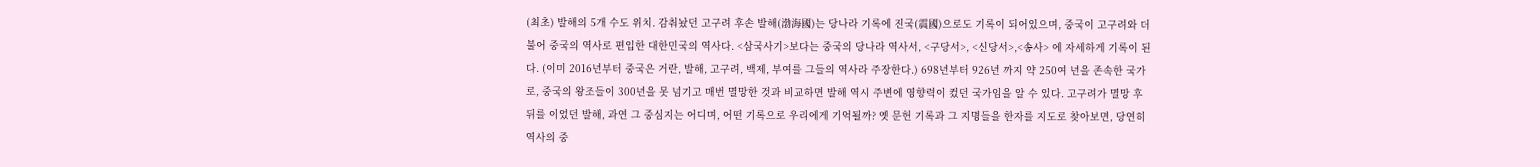(최초) 발해의 5개 수도 위치. 감춰놨던 고구려 후손 발해(渤海國)는 당나라 기록에 진국(震國)으로도 기록이 되어있으며, 중국이 고구려와 더불어 중국의 역사로 편입한 대한민국의 역사다. <삼국사기>보다는 중국의 당나라 역사서, <구당서>, <신당서>,<송사> 에 자세하게 기록이 된다. (이미 2016년부터 중국은 거란, 발해, 고구려, 백제, 부여를 그들의 역사라 주장한다.) 698년부터 926년 까지 약 250여 년을 존속한 국가로, 중국의 왕조들이 300년을 못 넘기고 매번 멸망한 것과 비교하면 발해 역시 주변에 영향력이 컸던 국가임을 알 수 있다. 고구려가 멸망 후 뒤를 이었던 발해, 과연 그 중심지는 어디며, 어떤 기록으로 우리에게 기억될까? 옛 문헌 기록과 그 지명들을 한자를 지도로 찾아보면, 당연히 역사의 중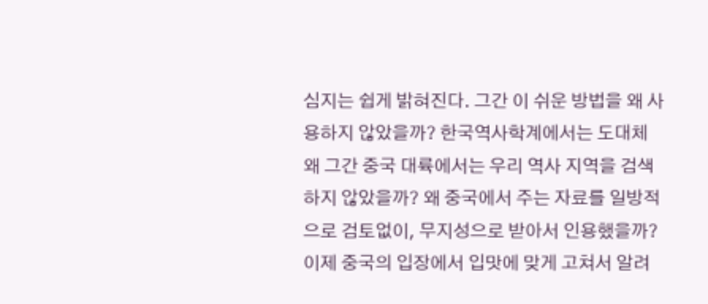심지는 쉽게 밝혀진다. 그간 이 쉬운 방법을 왜 사용하지 않았을까? 한국역사학계에서는 도대체 왜 그간 중국 대륙에서는 우리 역사 지역을 검색 하지 않았을까? 왜 중국에서 주는 자료를 일방적으로 검토없이, 무지성으로 받아서 인용했을까? 이제 중국의 입장에서 입맛에 맞게 고쳐서 알려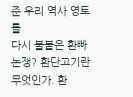준 우리 역사 영토를
다시 불붙은 환빠 논쟁? 환단고기란 무엇인가. 환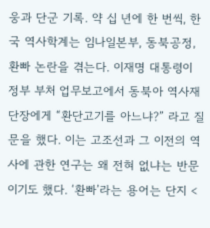웅과 단군 기록. 약 십 년에 한 번씩, 한국 역사학계는 임나일본부, 동북공정, 환빠 논란을 겪는다. 이재명 대통령이 정부 부처 업무보고에서 동북아 역사재단장에게 “환단고기를 아느냐?” 라고 질문을 했다. 이는 고조선과 그 이전의 역사에 관한 연구는 왜 전혀 없냐는 반문이기도 했다. ‘환빠’라는 용어는 단지 <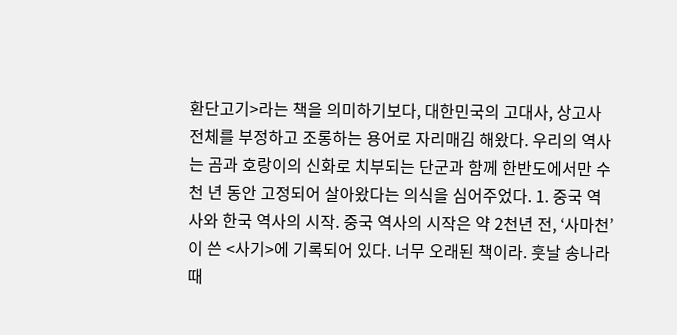환단고기>라는 책을 의미하기보다, 대한민국의 고대사, 상고사 전체를 부정하고 조롱하는 용어로 자리매김 해왔다. 우리의 역사는 곰과 호랑이의 신화로 치부되는 단군과 함께 한반도에서만 수천 년 동안 고정되어 살아왔다는 의식을 심어주었다. 1. 중국 역사와 한국 역사의 시작. 중국 역사의 시작은 약 2천년 전, ‘사마천’이 쓴 <사기>에 기록되어 있다. 너무 오래된 책이라. 훗날 송나라 때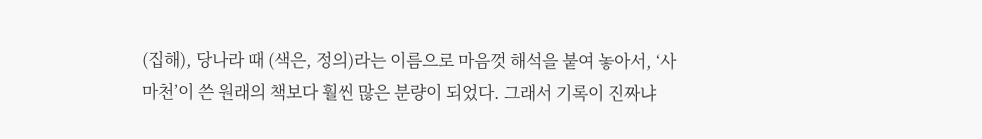(집해), 당나라 때 (색은, 정의)라는 이름으로 마음껏 해석을 붙여 놓아서, ‘사마천’이 쓴 원래의 책보다 훨씬 많은 분량이 되었다. 그래서 기록이 진짜냐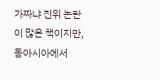가짜냐 진위 논란이 많은 책이지만, 동아시아에서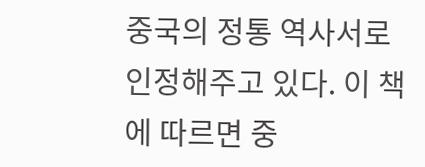중국의 정통 역사서로 인정해주고 있다. 이 책에 따르면 중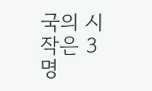국의 시작은 3명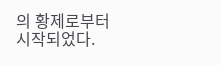의 황제로부터 시작되었다.